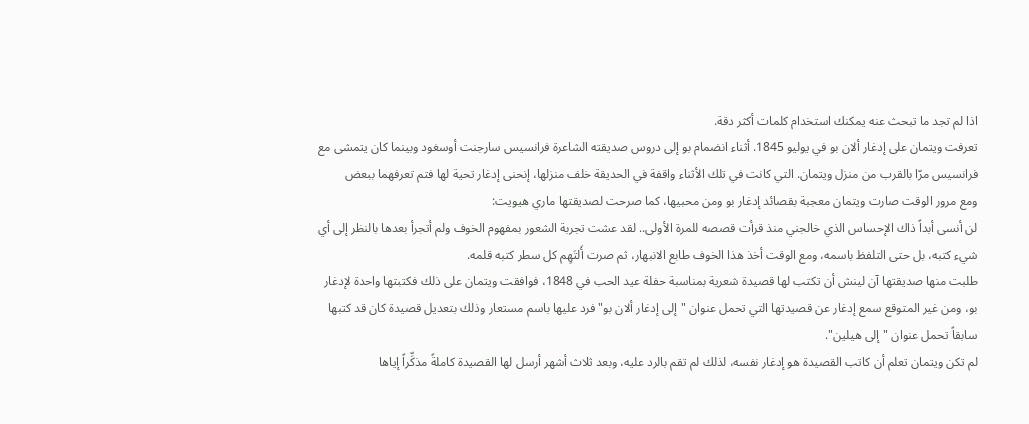اذا لم تجد ما تبحث عنه يمكنك استخدام كلمات أكثر دقة.
تعرفت ويتمان على إدغار ألان بو في يوليو 1845. أثناء انضمام بو إلى دروس صديقته الشاعرة فرانسيس سارجنت أوسغود وبينما كان يتمشى مع فرانسيس مرّا بالقرب من منزل ويتمان. التي كانت في تلك الأثناء واقفة في الحديقة خلف منزلها، إنحنى إدغار تحية لها فتم تعرفهما ببعض
ومع مرور الوقت صارت ويتمان معجبة بقصائد إدغار بو ومن محبيها، كما صرحت لصديقتها ماري هيويت:
لن أنسى أبداً ذاك الإحساس الذي خالجني منذ قرأت قصصه للمرة الأولى.. لقد عشت تجربة الشعور بمفهوم الخوف ولم أتجرأ بعدها بالنظر إلى أي شيء كتبه، بل حتى التلفظ باسمه، ومع الوقت أخذ هذا الخوف طابع الانبهار، ثم صرت أَلتَهِم كل سطر كتبه قلمه.
طلبت منها صديقتها آن لينش أن تكتب لها قصيدة شعرية بمناسبة حفلة عيد الحب في 1848، فوافقت ويتمان على ذلك فكتبتها واحدة لإدغار بو، ومن غير المتوقع سمع إدغار عن قصيدتها التي تحمل عنوان "إلى إدغار ألان بو" فرد عليها باسم مستعار وذلك بتعديل قصيدة كان قد كتبها سابقاً تحمل عنوان "إلى هيلين".
لم تكن ويتمان تعلم أن كاتب القصيدة هو إدغار نفسه، لذلك لم تقم بالرد عليه، وبعد ثلاث أشهر أرسل لها القصيدة كاملةً مذكِّراً إياها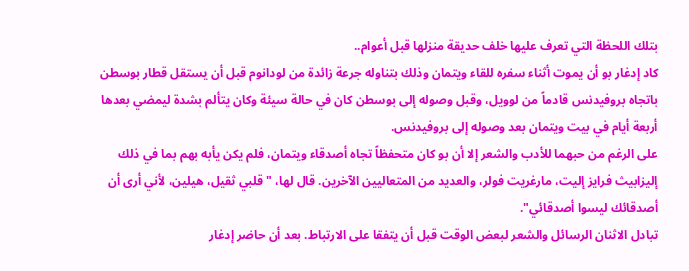بتلك اللحظة التي تعرف عليها خلف حديقة منزلها قبل أعوام..
كاد إدغار بو أن يموت أثناء سفره للقاء ويتمان وذلك بتناوله جرعة زائدة من لودانوم قبل أن يستقل قطار بوسطن باتجاه بروفيدنس قادماً من لوويل، وقبل وصوله إلى بوسطن كان في حالة سيئة وكان يتألم بشدة ليمضي بعدها أربعة أيام في بيت ويتمان بعد وصوله إلى بروفيدنس.
على الرغم من حبهما للأدب والشعر إلا أن بو كان متحفظاً تجاه أصدقاء ويتمان، فلم يكن يأبه بهم بما في ذلك إليزابيث فرايز إليت، مارغريت فولر، والعديد من المتعاليين الآخرين. قال لها، "قلبي ثقيل، هيلين، لأني أرى أن أصدقائك ليسوا أصدقائي".
تبادل الاثنان الرسائل والشعر لبعض الوقت قبل أن يتفقا على الارتباط. بعد أن حاضر إدغار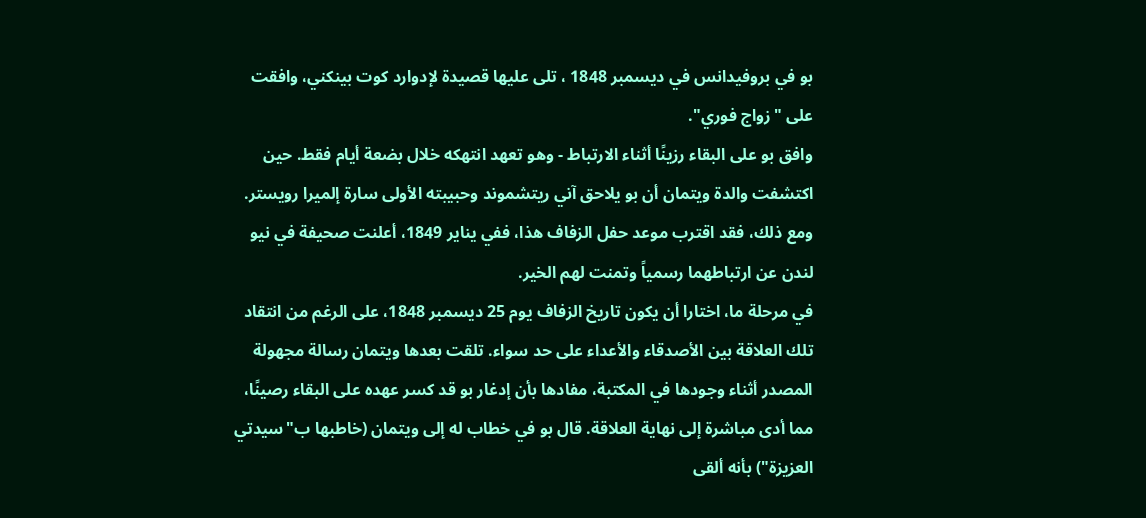بو في بروفيدانس في ديسمبر 1848 ، تلى عليها قصيدة لإدوارد كوت بينكني، وافقت على "زواج فوري".
وافق بو على البقاء رزينًا أثناء الارتباط - وهو تعهد انتهكه خلال بضعة أيام فقط. حين اكتشفت والدة ويتمان أن بو يلاحق آني ريتشموند وحبيبته الأولى سارة إلميرا رويستر. ومع ذلك، فقد اقترب موعد حفل الزفاف هذا، ففي يناير 1849، أعلنت صحيفة في نيو لندن عن ارتباطهما رسمياً وتمنت لهم الخير.
في مرحلة ما، اختارا أن يكون تاريخ الزفاف يوم 25 ديسمبر 1848، على الرغم من انتقاد تلك العلاقة بين الأصدقاء والأعداء على حد سواء. تلقت بعدها ويتمان رسالة مجهولة المصدر أثناء وجودها في المكتبة، مفادها بأن إدغار بو قد كسر عهده على البقاء رصينًا، مما أدى مباشرة إلى نهاية العلاقة. قال بو في خطاب له إلى ويتمان (خاطبها ب"سيدتي العزيزة") بأنه ألقى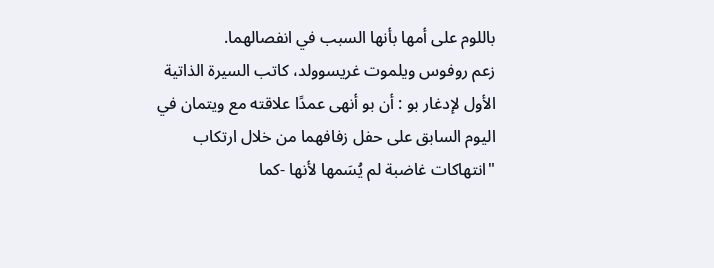باللوم على أمها بأنها السبب في انفصالهما.
زعم روفوس ويلموت غريسوولد، كاتب السيرة الذاتية الأول لإدغار بو : أن بو أنهى عمدًا علاقته مع ويتمان في اليوم السابق على حفل زفافهما من خلال ارتكاب "انتهاكات غاضبة لم يُسَمها لأنها -كما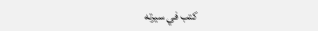كتب في سيرته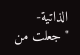الذاتية- "جعلت من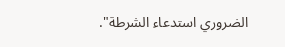الضروري استدعاء الشرطة".